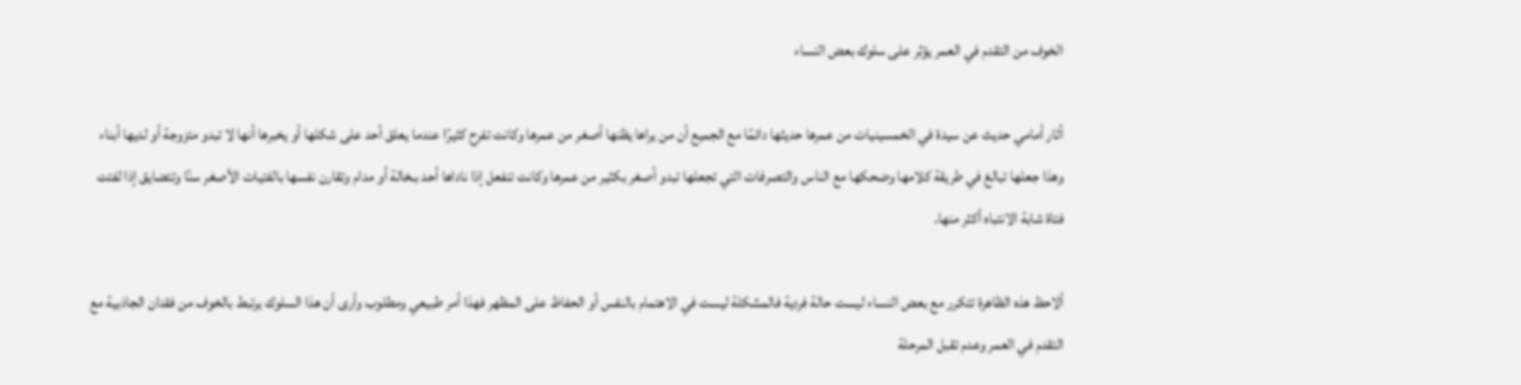الخوف من التقدم في العمر يؤثر على سلوك بعض النساء

أثار أمامي حديث عن سيدة في الخمسينيات من عمرها حديثها دائمًا مع الجميع أن من يراها يظنها أصغر من عمرها وكانت تفرح كثيرًا عندما يعلق أحد على شكلها أو يخبرها أنها لا تبدو متزوجة أو لديها أبناء وهذا جعلها تبالغ في طريقة كلامها وضحكها مع الناس والتصرفات التي تجعلها تبدو أصغر بكثير من عمرها وكانت تنفعل إذا ناداها أحد بـخالة أو مدام وتقارن نفسها بالفتيات الأصغر سنًا وتتضايق إذا لفتت فتاة شابة الانتباه أكثر منها.

ألاحظ هذه الظاهرة تتكرر مع بعض النساء ليست حالة فردية فالمشكلة ليست في الاهتمام بالنفس أو الحفاظ على المظهر فهذا أمر طبيعي ومطلوب وأرى أن هذا السلوك يرتبط بالخوف من فقدان الجاذبية مع التقدم في العمر وعدم تقبل المرحلة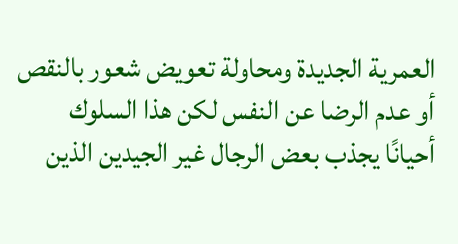العمرية الجديدة ومحاولة تعويض شعور بالنقص أو عدم الرضا عن النفس لكن هذا السلوك أحيانًا يجذب بعض الرجال غير الجيدين الذين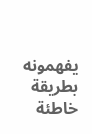يفهمونه بطريقة خاطئة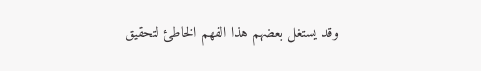وقد يستغل بعضهم هذا الفهم الخاطئ لتحقيق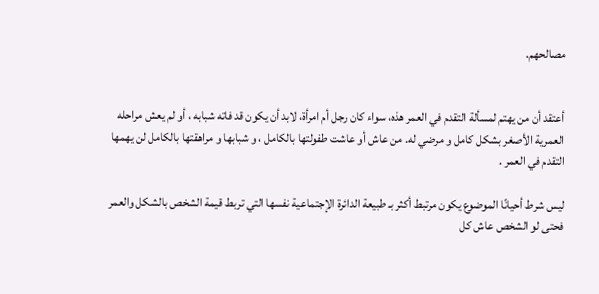مصالحهم.


أعتقد أن من يهتم لمسألة التقدم في العمر هذه، سواء كان رجل أم امرأة، لابد أن يكون قد فاته شبابه ، أو لم يعش مراحله العمرية الأصغر بشكل كامل و مرضي له. من عاش أو عاشت طفولتها بالكامل ، و شبابها و مراهقتها بالكامل لن يهمها التقدم في العمر .

ليس شرط أحيانًا الموضوع يكون مرتبط أكثر بـ طبيعة الدائرة الإجتماعية نفسها التي تربط قيمة الشخص بالشكل والعمر فحتى لو الشخص عاش كل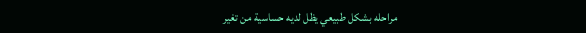مراحله بشكل طبيعي يظل لديه حساسية من تغير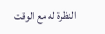النظرة له مع الوقت